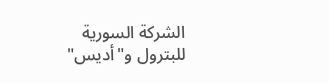الشركة السورية للبترول و"أديس"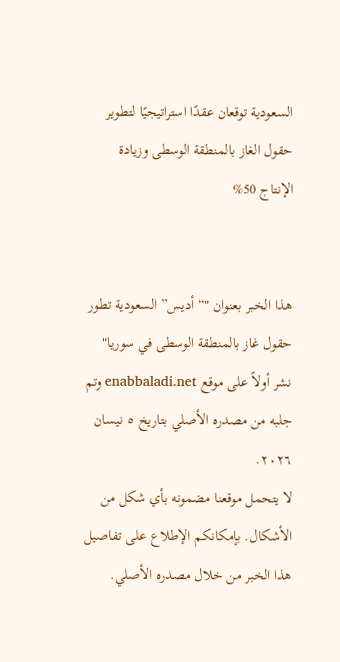السعودية توقعان عقدًا استراتيجيًا لتطوير حقول الغاز بالمنطقة الوسطى وزيادة الإنتاج 50%


هذا الخبر بعنوان "“أديس” السعودية تطور حقول غاز بالمنطقة الوسطى في سوريا" نشر أولاً على موقع enabbaladi.net وتم جلبه من مصدره الأصلي بتاريخ ٥ نيسان ٢٠٢٦.
لا يتحمل موقعنا مضمونه بأي شكل من الأشكال. بإمكانكم الإطلاع على تفاصيل هذا الخبر من خلال مصدره الأصلي.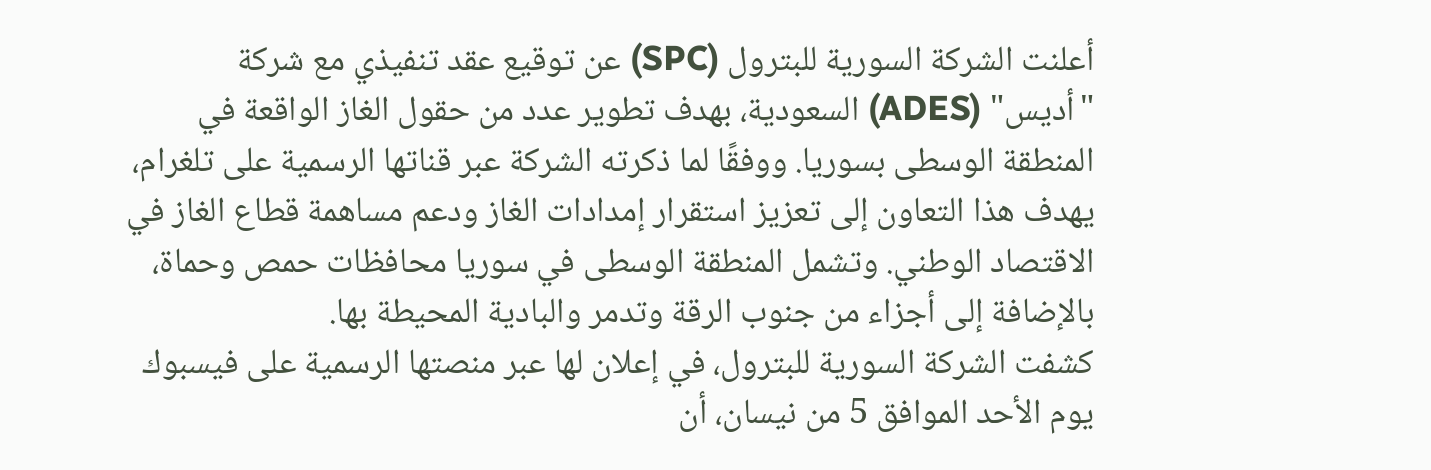أعلنت الشركة السورية للبترول (SPC) عن توقيع عقد تنفيذي مع شركة "أديس" (ADES) السعودية، بهدف تطوير عدد من حقول الغاز الواقعة في المنطقة الوسطى بسوريا. ووفقًا لما ذكرته الشركة عبر قناتها الرسمية على تلغرام، يهدف هذا التعاون إلى تعزيز استقرار إمدادات الغاز ودعم مساهمة قطاع الغاز في الاقتصاد الوطني. وتشمل المنطقة الوسطى في سوريا محافظات حمص وحماة، بالإضافة إلى أجزاء من جنوب الرقة وتدمر والبادية المحيطة بها.
كشفت الشركة السورية للبترول، في إعلان لها عبر منصتها الرسمية على فيسبوك يوم الأحد الموافق 5 من نيسان، أن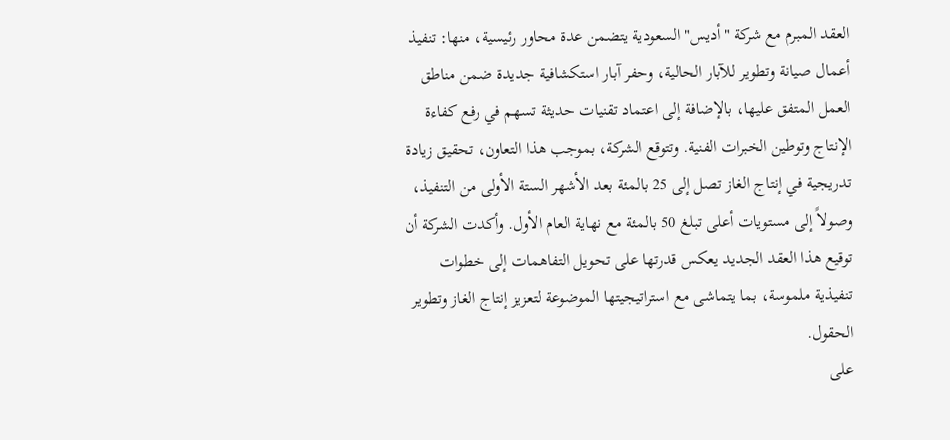العقد المبرم مع شركة "أديس" السعودية يتضمن عدة محاور رئيسية، منها: تنفيذ أعمال صيانة وتطوير للآبار الحالية، وحفر آبار استكشافية جديدة ضمن مناطق العمل المتفق عليها، بالإضافة إلى اعتماد تقنيات حديثة تسهم في رفع كفاءة الإنتاج وتوطين الخبرات الفنية. وتتوقع الشركة، بموجب هذا التعاون، تحقيق زيادة تدريجية في إنتاج الغاز تصل إلى 25 بالمئة بعد الأشهر الستة الأولى من التنفيذ، وصولاً إلى مستويات أعلى تبلغ 50 بالمئة مع نهاية العام الأول. وأكدت الشركة أن توقيع هذا العقد الجديد يعكس قدرتها على تحويل التفاهمات إلى خطوات تنفيذية ملموسة، بما يتماشى مع استراتيجيتها الموضوعة لتعزيز إنتاج الغاز وتطوير الحقول.
على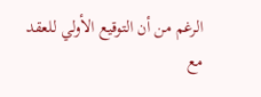الرغم من أن التوقيع الأولي للعقد مع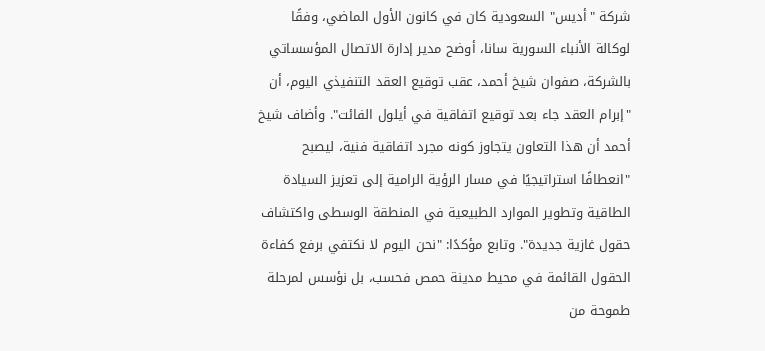شركة "أديس" السعودية كان في كانون الأول الماضي، وفقًا لوكالة الأنباء السورية سانا، أوضح مدير إدارة الاتصال المؤسساتي بالشركة، صفوان شيخ أحمد، عقب توقيع العقد التنفيذي اليوم، أن "إبرام العقد جاء بعد توقيع اتفاقية في أيلول الفائت". وأضاف شيخ أحمد أن هذا التعاون يتجاوز كونه مجرد اتفاقية فنية، ليصبح "انعطافًا استراتيجيًا في مسار الرؤية الرامية إلى تعزيز السيادة الطاقية وتطوير الموارد الطبيعية في المنطقة الوسطى واكتشاف حقول غازية جديدة". وتابع مؤكدًا: "نحن اليوم لا نكتفي برفع كفاءة الحقول القائمة في محيط مدينة حمص فحسب، بل نؤسس لمرحلة طموحة من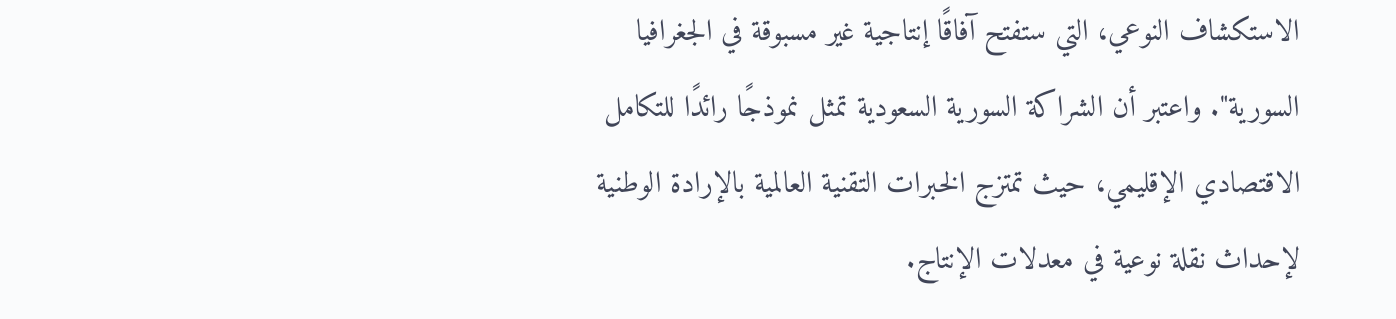الاستكشاف النوعي، التي ستفتح آفاقًا إنتاجية غير مسبوقة في الجغرافيا السورية". واعتبر أن الشراكة السورية السعودية تمثل نموذجًا رائدًا للتكامل الاقتصادي الإقليمي، حيث تمتزج الخبرات التقنية العالمية بالإرادة الوطنية لإحداث نقلة نوعية في معدلات الإنتاج.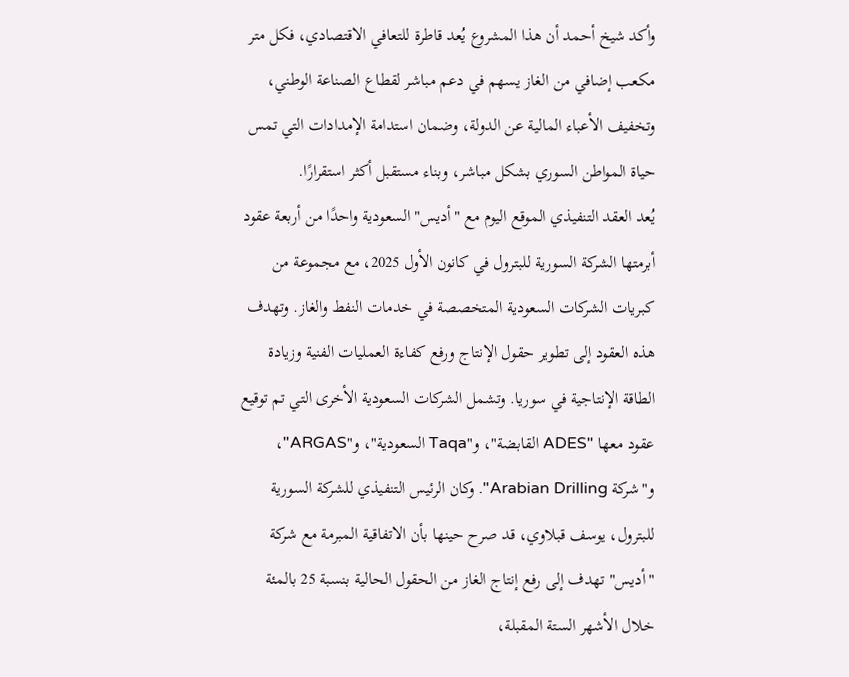وأكد شيخ أحمد أن هذا المشروع يُعد قاطرة للتعافي الاقتصادي، فكل متر مكعب إضافي من الغاز يسهم في دعم مباشر لقطاع الصناعة الوطني، وتخفيف الأعباء المالية عن الدولة، وضمان استدامة الإمدادات التي تمس حياة المواطن السوري بشكل مباشر، وبناء مستقبل أكثر استقرارًا.
يُعد العقد التنفيذي الموقع اليوم مع "أديس" السعودية واحدًا من أربعة عقود أبرمتها الشركة السورية للبترول في كانون الأول 2025، مع مجموعة من كبريات الشركات السعودية المتخصصة في خدمات النفط والغاز. وتهدف هذه العقود إلى تطوير حقول الإنتاج ورفع كفاءة العمليات الفنية وزيادة الطاقة الإنتاجية في سوريا. وتشمل الشركات السعودية الأخرى التي تم توقيع عقود معها "ADES القابضة"، و"Taqa السعودية"، و"ARGAS"، و"شركة Arabian Drilling". وكان الرئيس التنفيذي للشركة السورية للبترول، يوسف قبلاوي، قد صرح حينها بأن الاتفاقية المبرمة مع شركة "أديس" تهدف إلى رفع إنتاج الغاز من الحقول الحالية بنسبة 25 بالمئة خلال الأشهر الستة المقبلة،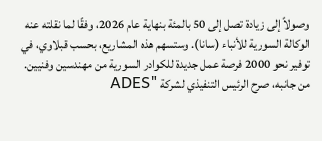وصولاً إلى زيادة تصل إلى 50 بالمئة بنهاية عام 2026، وفقًا لما نقلته عنه الوكالة السورية للأنباء (سانا). وستسهم هذه المشاريع، بحسب قبلاوي، في توفير نحو 2000 فرصة عمل جديدة للكوادر السورية من مهندسين وفنيين.
من جانبه، صرح الرئيس التنفيذي لشركة "ADES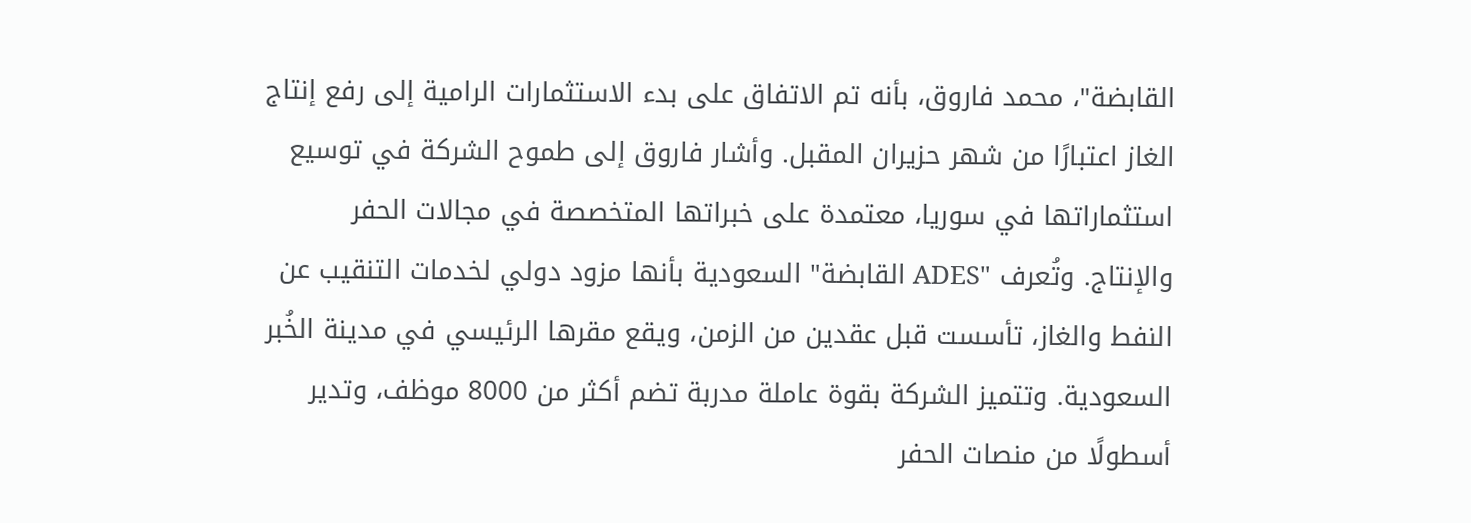القابضة"، محمد فاروق، بأنه تم الاتفاق على بدء الاستثمارات الرامية إلى رفع إنتاج الغاز اعتبارًا من شهر حزيران المقبل. وأشار فاروق إلى طموح الشركة في توسيع استثماراتها في سوريا، معتمدة على خبراتها المتخصصة في مجالات الحفر والإنتاج. وتُعرف "ADES القابضة" السعودية بأنها مزود دولي لخدمات التنقيب عن النفط والغاز، تأسست قبل عقدين من الزمن، ويقع مقرها الرئيسي في مدينة الخُبر السعودية. وتتميز الشركة بقوة عاملة مدربة تضم أكثر من 8000 موظف، وتدير أسطولًا من منصات الحفر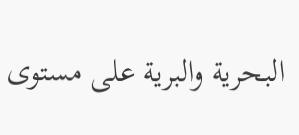البحرية والبرية على مستوى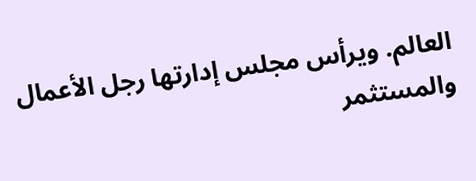العالم. ويرأس مجلس إدارتها رجل الأعمال والمستثمر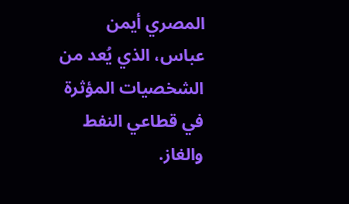المصري أيمن عباس، الذي يُعد من الشخصيات المؤثرة في قطاعي النفط والغاز.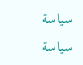سياسة
سياسة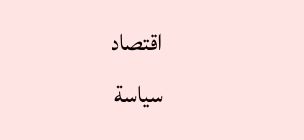اقتصاد
سياسة